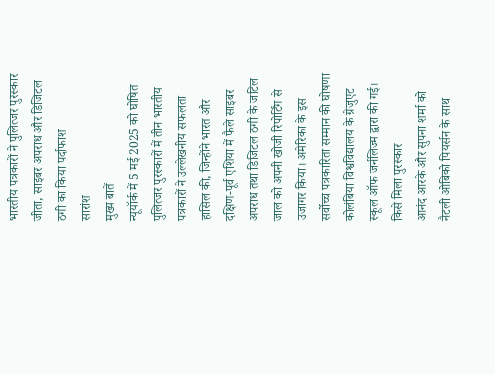भारतीय पत्रकारों ने पुलित्जर पुरस्कार जीता, साइबर अपराध और डिजिटल ठगी का किया पर्दाफाश
सारांश
मुख्य बातें
न्यूयॉर्क में 5 मई 2025 को घोषित पुलित्जर पुरस्कारों में तीन भारतीय पत्रकारों ने उल्लेखनीय सफलता हासिल की, जिन्होंने भारत और दक्षिण-पूर्व एशिया में फैले साइबर अपराध तथा डिजिटल ठगी के जटिल जाल को अपनी खोजी रिपोर्टिंग से उजागर किया। अमेरिका के इस सर्वोच्च पत्रकारिता सम्मान की घोषणा कोलंबिया विश्वविद्यालय के ग्रेजुएट स्कूल ऑफ जर्नलिज्म द्वारा की गई।
किसे मिला पुरस्कार
आनंद आरके और सुपना शर्मा को नैटली ओबिको पियर्सन के साथ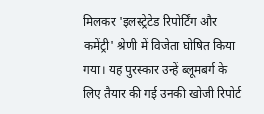मिलकर 'इलस्ट्रेटेड रिपोर्टिंग और कमेंट्री' श्रेणी में विजेता घोषित किया गया। यह पुरस्कार उन्हें ब्लूमबर्ग के लिए तैयार की गई उनकी खोजी रिपोर्ट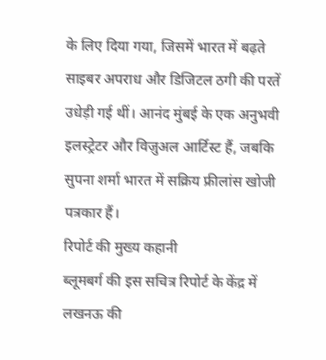के लिए दिया गया, जिसमें भारत में बढ़ते साइबर अपराध और डिजिटल ठगी की परतें उधेड़ी गई थीं। आनंद मुंबई के एक अनुभवी इलस्ट्रेटर और विज़ुअल आर्टिस्ट हैं, जबकि सुपना शर्मा भारत में सक्रिय फ्रीलांस खोजी पत्रकार हैं।
रिपोर्ट की मुख्य कहानी
ब्लूमबर्ग की इस सचित्र रिपोर्ट के केंद्र में लखनऊ की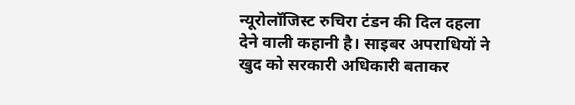न्यूरोलॉजिस्ट रुचिरा टंडन की दिल दहला देने वाली कहानी है। साइबर अपराधियों ने खुद को सरकारी अधिकारी बताकर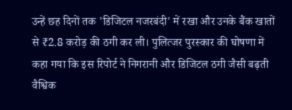उन्हें छह दिनों तक 'डिजिटल नजरबंदी' में रखा और उनके बैंक खातों से ₹2.8 करोड़ की ठगी कर ली। पुलित्जर पुरस्कार की घोषणा में कहा गया कि इस रिपोर्ट ने निगरानी और डिजिटल ठगी जैसी बढ़ती वैश्विक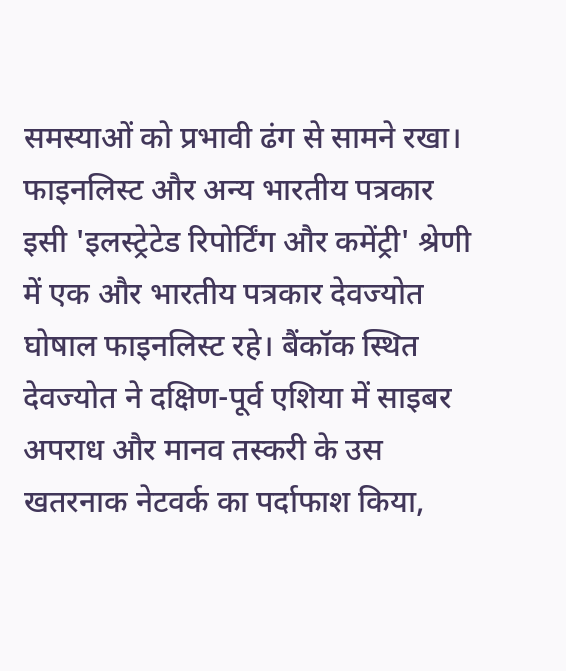समस्याओं को प्रभावी ढंग से सामने रखा।
फाइनलिस्ट और अन्य भारतीय पत्रकार
इसी 'इलस्ट्रेटेड रिपोर्टिंग और कमेंट्री' श्रेणी में एक और भारतीय पत्रकार देवज्योत घोषाल फाइनलिस्ट रहे। बैंकॉक स्थित देवज्योत ने दक्षिण-पूर्व एशिया में साइबर अपराध और मानव तस्करी के उस खतरनाक नेटवर्क का पर्दाफाश किया,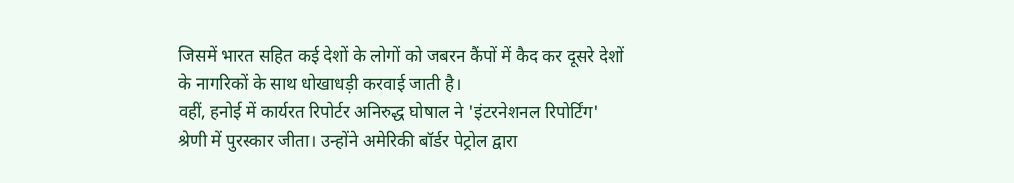जिसमें भारत सहित कई देशों के लोगों को जबरन कैंपों में कैद कर दूसरे देशों के नागरिकों के साथ धोखाधड़ी करवाई जाती है।
वहीं, हनोई में कार्यरत रिपोर्टर अनिरुद्ध घोषाल ने 'इंटरनेशनल रिपोर्टिंग' श्रेणी में पुरस्कार जीता। उन्होंने अमेरिकी बॉर्डर पेट्रोल द्वारा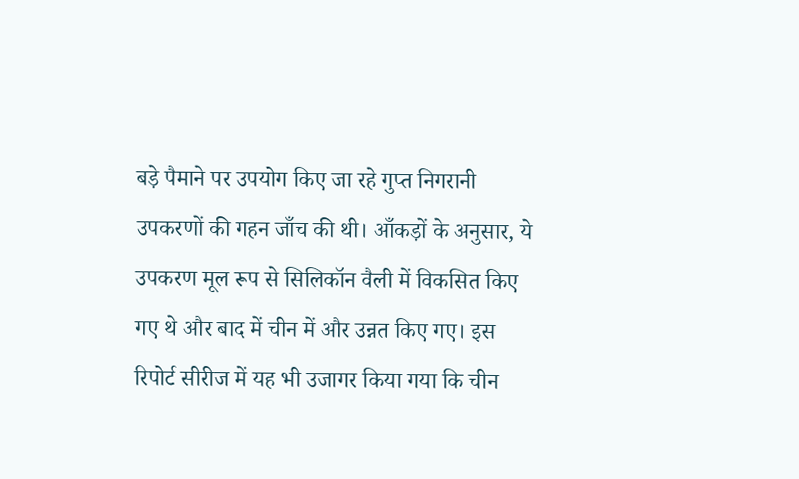बड़े पैमाने पर उपयोग किए जा रहे गुप्त निगरानी उपकरणों की गहन जाँच की थी। आँकड़ों के अनुसार, ये उपकरण मूल रूप से सिलिकॉन वैली में विकसित किए गए थे और बाद में चीन में और उन्नत किए गए। इस रिपोर्ट सीरीज में यह भी उजागर किया गया कि चीन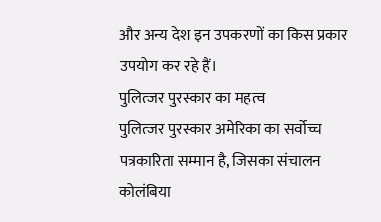और अन्य देश इन उपकरणों का किस प्रकार उपयोग कर रहे हैं।
पुलित्जर पुरस्कार का महत्व
पुलित्जर पुरस्कार अमेरिका का सर्वोच्च पत्रकारिता सम्मान है, जिसका संचालन कोलंबिया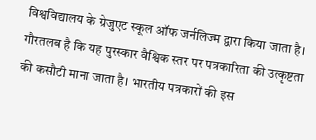विश्वविद्यालय के ग्रेजुएट स्कूल ऑफ जर्नलिज्म द्वारा किया जाता है। गौरतलब है कि यह पुरस्कार वैश्विक स्तर पर पत्रकारिता की उत्कृष्टता की कसौटी माना जाता है। भारतीय पत्रकारों की इस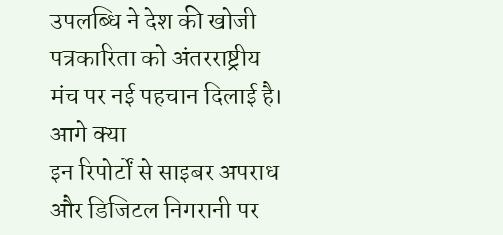उपलब्धि ने देश की खोजी पत्रकारिता को अंतरराष्ट्रीय मंच पर नई पहचान दिलाई है।
आगे क्या
इन रिपोर्टों से साइबर अपराध और डिजिटल निगरानी पर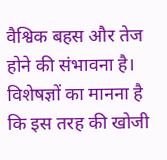वैश्विक बहस और तेज होने की संभावना है। विशेषज्ञों का मानना है कि इस तरह की खोजी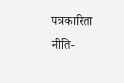पत्रकारिता नीति-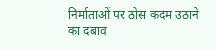निर्माताओं पर ठोस कदम उठाने का दबाव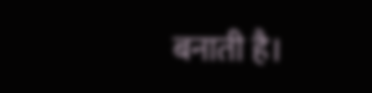बनाती है।